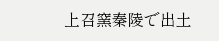上召窯秦陵で出土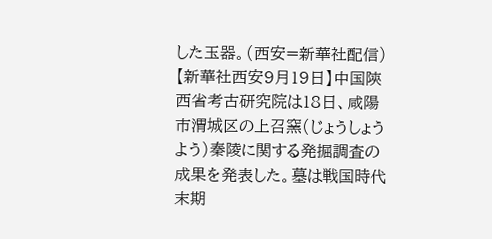した玉器。(西安=新華社配信)【新華社西安9月19日】中国陝西省考古研究院は18日、咸陽市渭城区の上召窯(じょうしょうよう)秦陵に関する発掘調査の成果を発表した。墓は戦国時代末期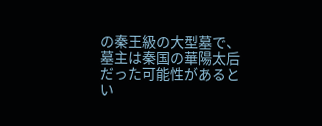の秦王級の大型墓で、墓主は秦国の華陽太后だった可能性があるとい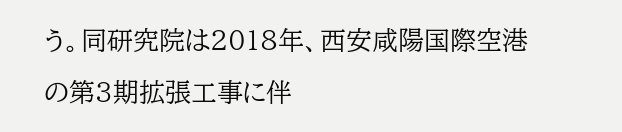う。同研究院は2018年、西安咸陽国際空港の第3期拡張工事に伴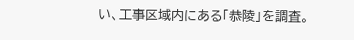い、工事区域内にある「恭陵」を調査。